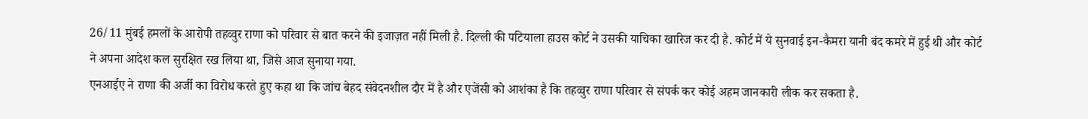26/11 मुंबई हमलों के आरोपी तहव्वुर राणा को परिवार से बात करने की इजाज़त नहीं मिली है. दिल्ली की पटियाला हाउस कोर्ट ने उसकी याचिका खारिज कर दी है. कोर्ट में ये सुनवाई इन-कैमरा यानी बंद कमरे में हुई थी और कोर्ट ने अपना आदेश कल सुरक्षित रख लिया था, जिसे आज सुनाया गया.
एनआईए ने राणा की अर्जी का विरोध करते हुए कहा था कि जांच बेहद संवेदनशील दौर में है और एजेंसी को आशंका है कि तहव्वुर राणा परिवार से संपर्क कर कोई अहम जानकारी लीक कर सकता है.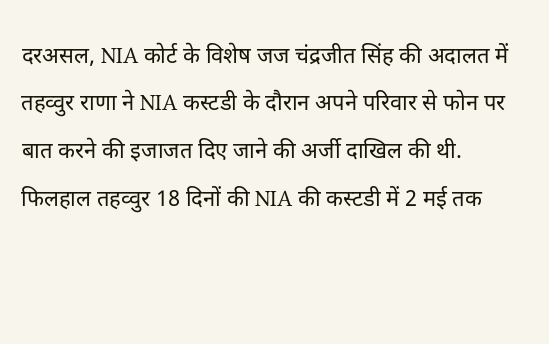दरअसल, NIA कोर्ट के विशेष जज चंद्रजीत सिंह की अदालत में तहव्वुर राणा ने NIA कस्टडी के दौरान अपने परिवार से फोन पर बात करने की इजाजत दिए जाने की अर्जी दाखिल की थी. फिलहाल तहव्वुर 18 दिनों की NIA की कस्टडी में 2 मई तक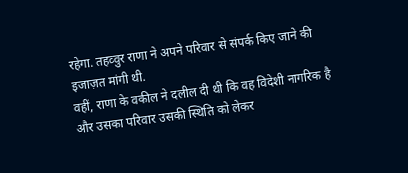रहेगा. तहव्वुर राणा ने अपने परिवार से संपर्क किए जाने की इजाज़त मांगी थी.
वहीं, राणा के वकील ने दलील दी थी कि वह विदेशी नागरिक है और उसका परिवार उसकी स्थिति को लेकर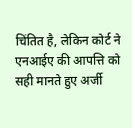चिंतित है, लेकिन कोर्ट ने एनआईए की आपत्ति को सही मानते हुए अर्जी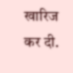खारिज कर दी.